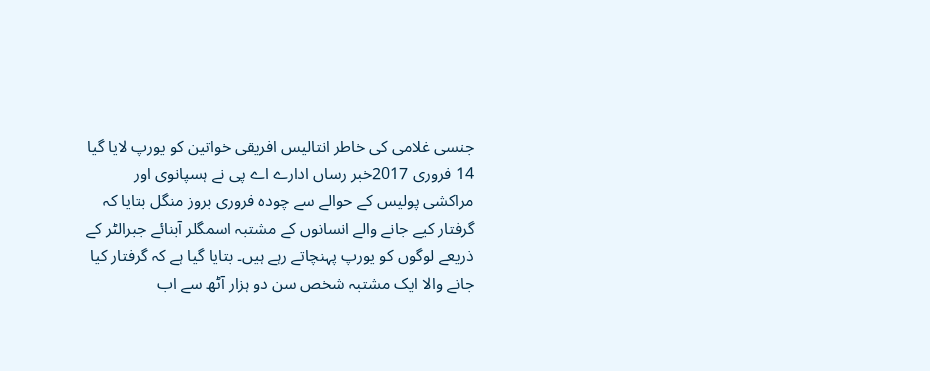جنسی غلامی کی خاطر انتالیس افریقی خواتین کو یورپ لایا گیا
14 فروری 2017خبر رساں ادارے اے پی نے ہسپانوی اور مراکشی پولیس کے حوالے سے چودہ فروری بروز منگل بتایا کہ گرفتار کیے جانے والے انسانوں کے مشتبہ اسمگلر آبنائے جبرالٹر کے ذریعے لوگوں کو یورپ پہنچاتے رہے ہیں۔ بتایا گیا ہے کہ گرفتار کیا جانے والا ایک مشتبہ شخص سن دو ہزار آٹھ سے اب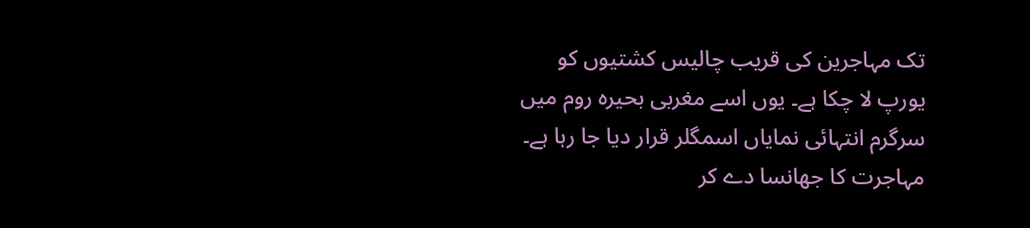تک مہاجرین کی قریب چالیس کشتیوں کو یورپ لا چکا ہے۔ یوں اسے مغربی بحیرہ روم میں سرگرم انتہائی نمایاں اسمگلر قرار دیا جا رہا ہے۔
مہاجرت کا جھانسا دے کر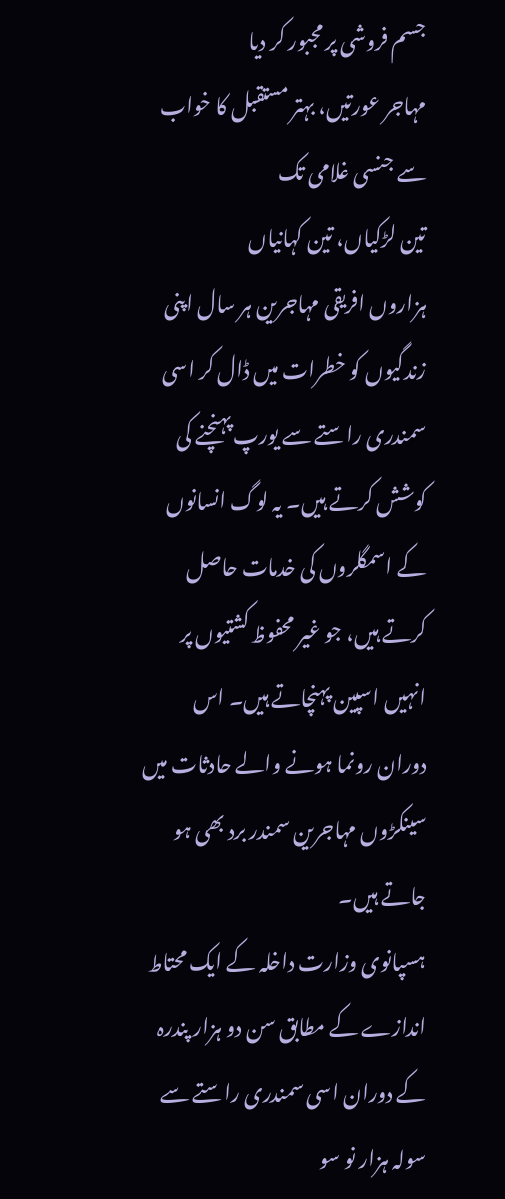جسم فروشی پر مجبور کر دیا
مہاجر عورتیں، بہتر مستقبل کا خواب سے جنسی غلامی تک
تين لڑکياں، تين کہانياں
ہزاروں افریقی مہاجرین ہر سال اپنی زندگیوں کو خطرات میں ڈال کر اسی سمندری راستے سے یورپ پہنچنے کی کوشش کرتے ہیں۔ یہ لوگ انسانوں کے اسمگلروں کی خدمات حاصل کرتے ہیں، جو غیر محفوظ کشتیوں پر انہیں اسپین پہنچاتے ہیں۔ اس دوران رونما ہونے والے حادثات میں سینکڑوں مہاجرین سمندر برد بھی ہو جاتے ہیں۔
ہسپانوی وزارت داخلہ کے ایک محتاط اندازے کے مطابق سن دو ہزار پندرہ کے دوران اسی سمندری راستے سے سولہ ہزار نو سو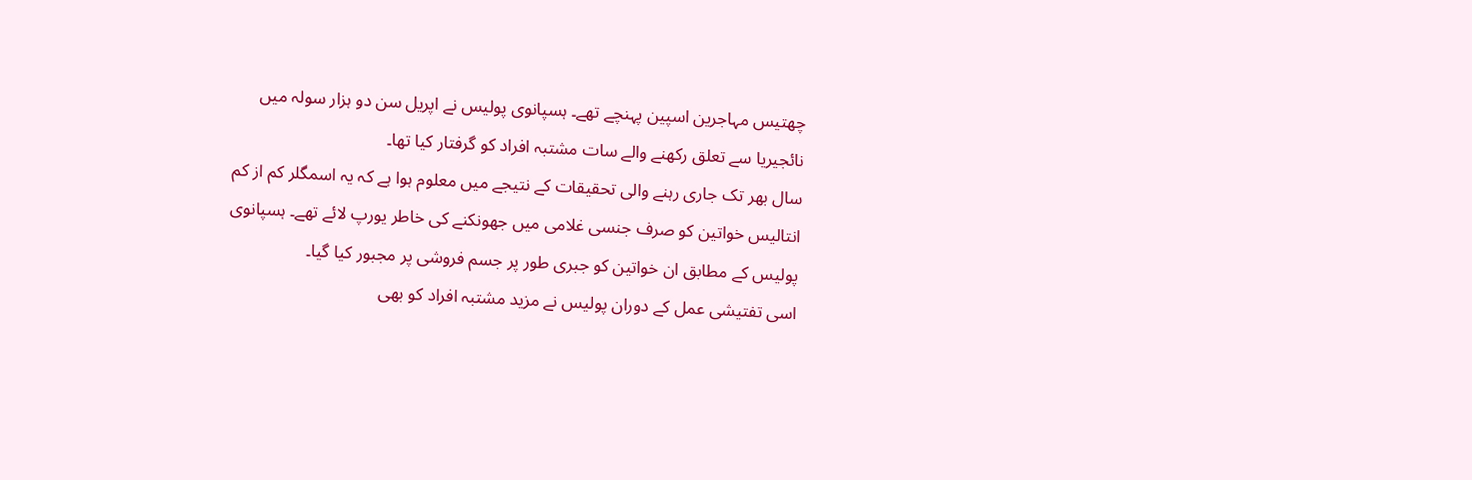چھتیس مہاجرین اسپین پہنچے تھے۔ ہسپانوی پولیس نے اپریل سن دو ہزار سولہ میں نائجیریا سے تعلق رکھنے والے سات مشتبہ افراد کو گرفتار کیا تھا۔
سال بھر تک جاری رہنے والی تحقیقات کے نتیجے میں معلوم ہوا ہے کہ یہ اسمگلر کم از کم انتالیس خواتین کو صرف جنسی غلامی میں جھونکنے کی خاطر یورپ لائے تھے۔ ہسپانوی پولیس کے مطابق ان خواتین کو جبری طور پر جسم فروشی پر مجبور کیا گیا۔
اسی تفتیشی عمل کے دوران پولیس نے مزید مشتبہ افراد کو بھی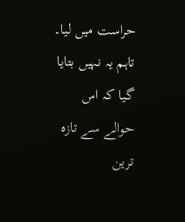حراست میں لیا۔ تاہم یہ نہیں بتایا گیا کہ اس حوالے سے تازہ ترین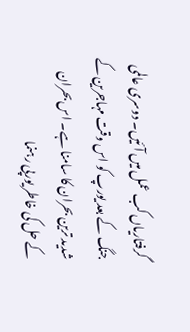گرفتاریاں کب عمل میں آئیں۔ دوسری عالمی جنگ کے بعد یورپ کو اس وقت مہاجرین کے شدید ترین بحران کا سامنا ہے۔ اس بحران کے حل کی خاطر یورپی رہنما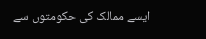ایسے ممالک کی حکومتوں سے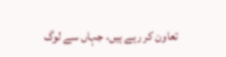تعاون کر رہے ہیں، جہاں سے لوگ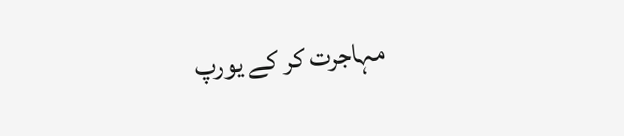مہاجرت کر کے یورپ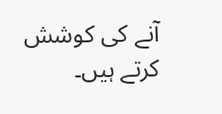آنے کی کوشش کرتے ہیں۔